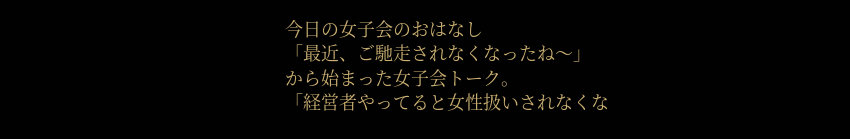今日の女子会のおはなし
「最近、ご馳走されなくなったね〜」
から始まった女子会トーク。
「経営者やってると女性扱いされなくな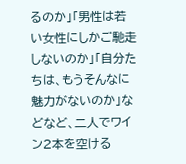るのか」「男性は若い女性にしかご馳走しないのか」「自分たちは、もうそんなに魅力がないのか」などなど、二人でワイン2本を空ける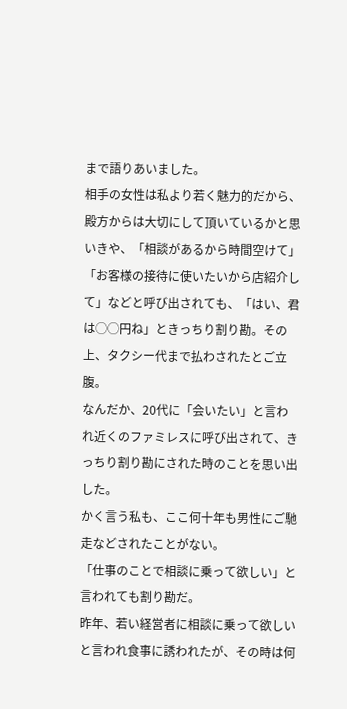まで語りあいました。
相手の女性は私より若く魅力的だから、
殿方からは大切にして頂いているかと思いきや、「相談があるから時間空けて」「お客様の接待に使いたいから店紹介して」などと呼び出されても、「はい、君は◯◯円ね」ときっちり割り勘。その上、タクシー代まで払わされたとご立腹。
なんだか、20代に「会いたい」と言われ近くのファミレスに呼び出されて、きっちり割り勘にされた時のことを思い出した。
かく言う私も、ここ何十年も男性にご馳走などされたことがない。
「仕事のことで相談に乗って欲しい」と言われても割り勘だ。
昨年、若い経営者に相談に乗って欲しいと言われ食事に誘われたが、その時は何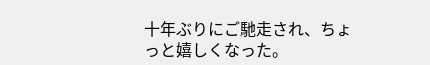十年ぶりにご馳走され、ちょっと嬉しくなった。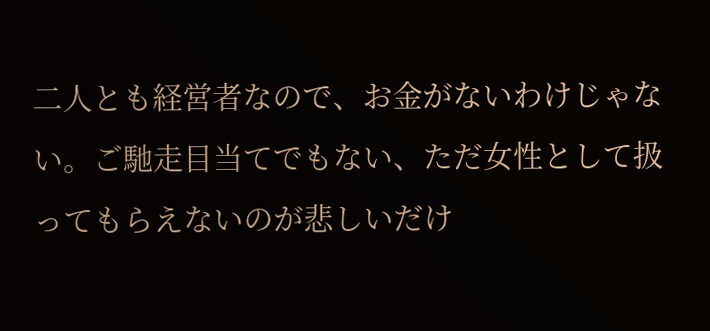二人とも経営者なので、お金がないわけじゃない。ご馳走目当てでもない、ただ女性として扱ってもらえないのが悲しいだけ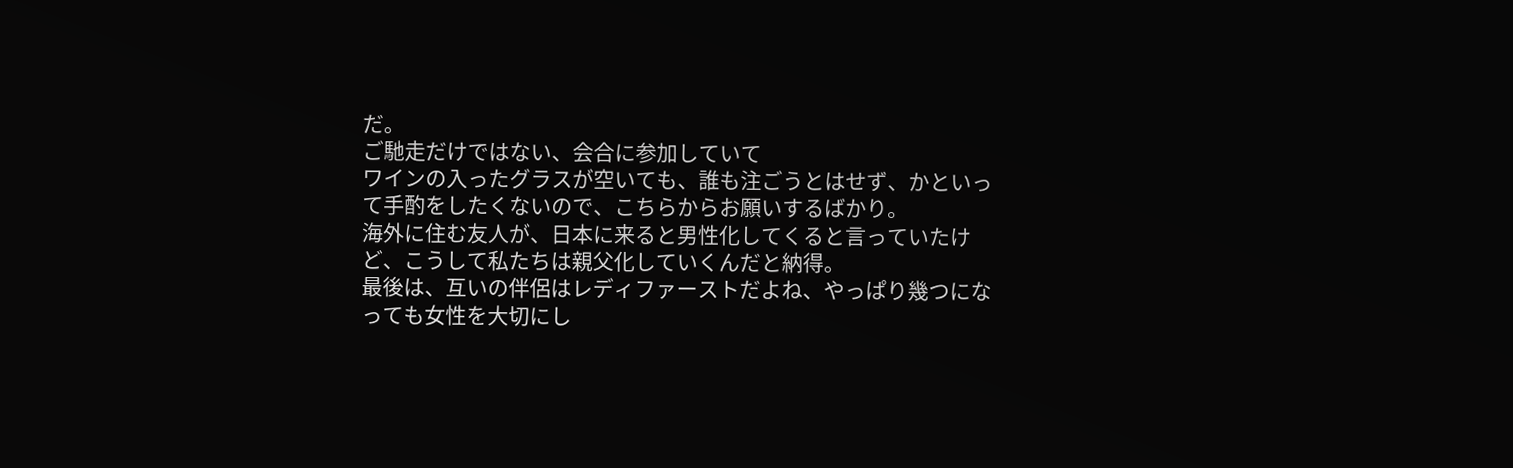だ。
ご馳走だけではない、会合に参加していて
ワインの入ったグラスが空いても、誰も注ごうとはせず、かといって手酌をしたくないので、こちらからお願いするばかり。
海外に住む友人が、日本に来ると男性化してくると言っていたけど、こうして私たちは親父化していくんだと納得。
最後は、互いの伴侶はレディファーストだよね、やっぱり幾つになっても女性を大切にし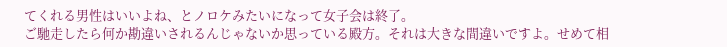てくれる男性はいいよね、とノロケみたいになって女子会は終了。
ご馳走したら何か勘違いされるんじゃないか思っている殿方。それは大きな間違いですよ。せめて相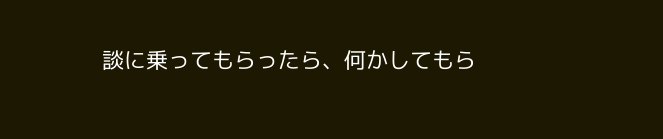談に乗ってもらったら、何かしてもら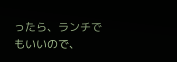ったら、ランチでもいいので、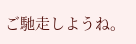ご馳走しようね。